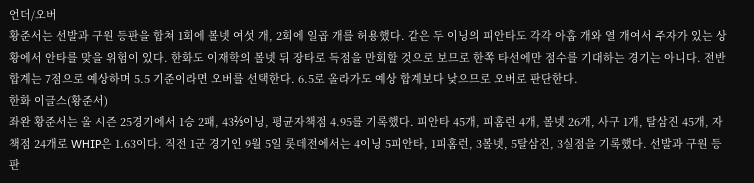언더/오버
황준서는 선발과 구원 등판을 합쳐 1회에 볼넷 여섯 개, 2회에 일곱 개를 허용했다. 같은 두 이닝의 피안타도 각각 아홉 개와 열 개여서 주자가 있는 상황에서 안타를 맞을 위험이 있다. 한화도 이재학의 볼넷 뒤 장타로 득점을 만회할 것으로 보므로 한쪽 타선에만 점수를 기대하는 경기는 아니다. 전반 합계는 7점으로 예상하며 5.5 기준이라면 오버를 선택한다. 6.5로 올라가도 예상 합계보다 낮으므로 오버로 판단한다.
한화 이글스(황준서)
좌완 황준서는 올 시즌 25경기에서 1승 2패, 43⅔이닝, 평균자책점 4.95를 기록했다. 피안타 45개, 피홈런 4개, 볼넷 26개, 사구 1개, 탈삼진 45개, 자책점 24개로 WHIP은 1.63이다. 직전 1군 경기인 9월 5일 롯데전에서는 4이닝 5피안타, 1피홈런, 3볼넷, 5탈삼진, 3실점을 기록했다. 선발과 구원 등판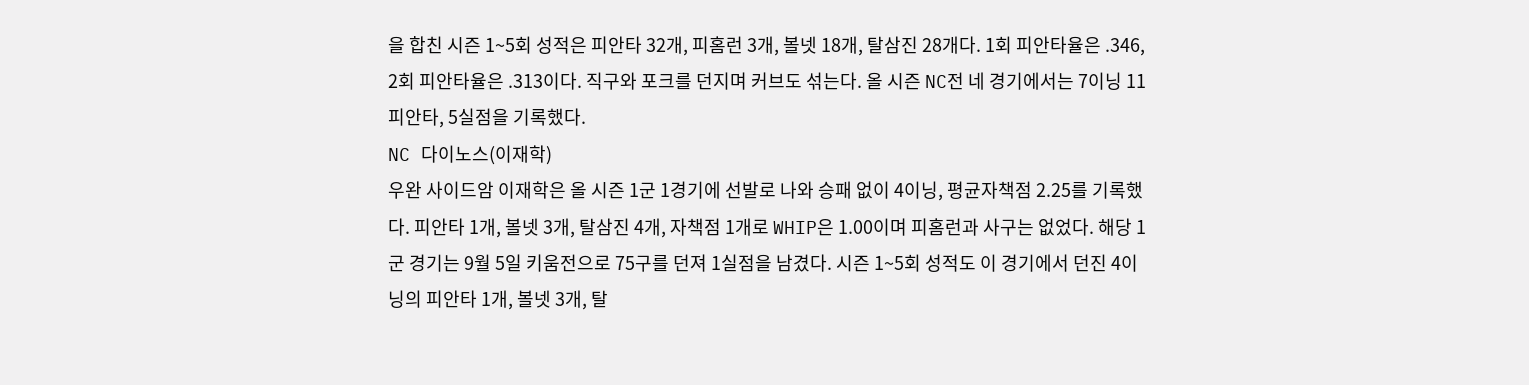을 합친 시즌 1~5회 성적은 피안타 32개, 피홈런 3개, 볼넷 18개, 탈삼진 28개다. 1회 피안타율은 .346, 2회 피안타율은 .313이다. 직구와 포크를 던지며 커브도 섞는다. 올 시즌 NC전 네 경기에서는 7이닝 11피안타, 5실점을 기록했다.
NC 다이노스(이재학)
우완 사이드암 이재학은 올 시즌 1군 1경기에 선발로 나와 승패 없이 4이닝, 평균자책점 2.25를 기록했다. 피안타 1개, 볼넷 3개, 탈삼진 4개, 자책점 1개로 WHIP은 1.00이며 피홈런과 사구는 없었다. 해당 1군 경기는 9월 5일 키움전으로 75구를 던져 1실점을 남겼다. 시즌 1~5회 성적도 이 경기에서 던진 4이닝의 피안타 1개, 볼넷 3개, 탈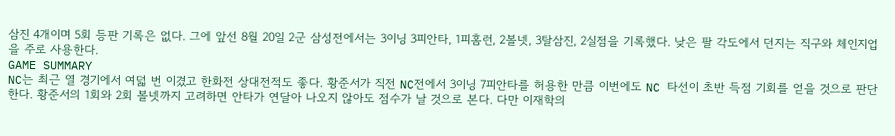삼진 4개이며 5회 등판 기록은 없다. 그에 앞선 8월 20일 2군 삼성전에서는 3이닝 3피안타, 1피홈런, 2볼넷, 3탈삼진, 2실점을 기록했다. 낮은 팔 각도에서 던지는 직구와 체인지업을 주로 사용한다.
GAME SUMMARY
NC는 최근 열 경기에서 여덟 번 이겼고 한화전 상대전적도 좋다. 황준서가 직전 NC전에서 3이닝 7피안타를 허용한 만큼 이번에도 NC 타선이 초반 득점 기회를 얻을 것으로 판단한다. 황준서의 1회와 2회 볼넷까지 고려하면 안타가 연달아 나오지 않아도 점수가 날 것으로 본다. 다만 이재학의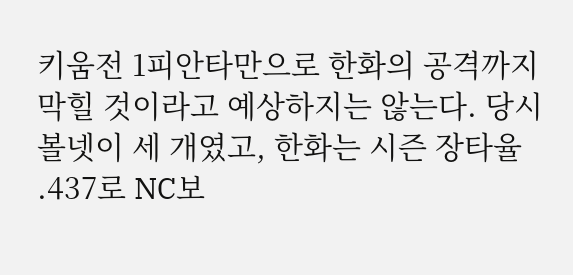키움전 1피안타만으로 한화의 공격까지 막힐 것이라고 예상하지는 않는다. 당시 볼넷이 세 개였고, 한화는 시즌 장타율 .437로 NC보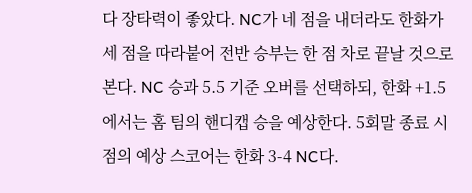다 장타력이 좋았다. NC가 네 점을 내더라도 한화가 세 점을 따라붙어 전반 승부는 한 점 차로 끝날 것으로 본다. NC 승과 5.5 기준 오버를 선택하되, 한화 +1.5에서는 홈 팀의 핸디캡 승을 예상한다. 5회말 종료 시점의 예상 스코어는 한화 3-4 NC다.